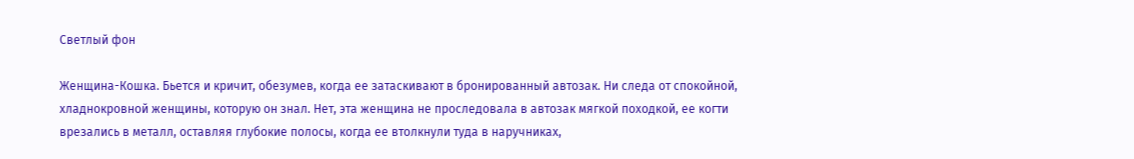Светлый фон

Женщина-Кошка. Бьется и кричит, обезумев, когда ее затаскивают в бронированный автозак. Ни следа от спокойной, хладнокровной женщины, которую он знал. Нет, эта женщина не проследовала в автозак мягкой походкой, ее когти врезались в металл, оставляя глубокие полосы, когда ее втолкнули туда в наручниках,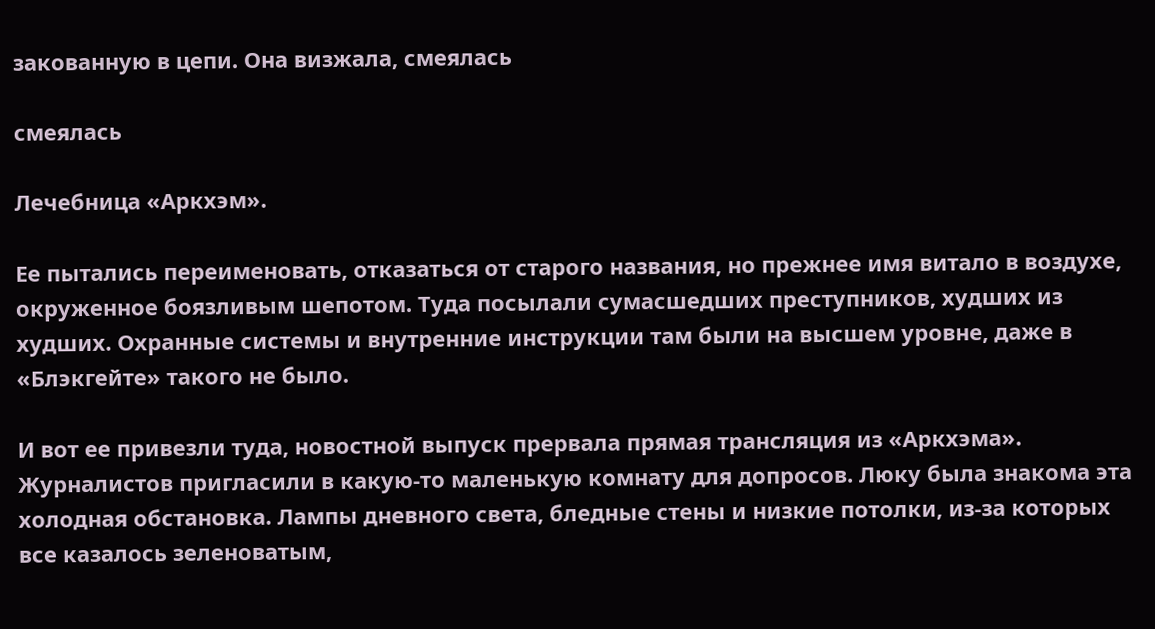закованную в цепи. Она визжала, смеялась

смеялась

Лечебница «Аркхэм».

Ее пытались переименовать, отказаться от старого названия, но прежнее имя витало в воздухе, окруженное боязливым шепотом. Туда посылали сумасшедших преступников, худших из худших. Охранные системы и внутренние инструкции там были на высшем уровне, даже в «Блэкгейте» такого не было.

И вот ее привезли туда, новостной выпуск прервала прямая трансляция из «Аркхэма». Журналистов пригласили в какую-то маленькую комнату для допросов. Люку была знакома эта холодная обстановка. Лампы дневного света, бледные стены и низкие потолки, из-за которых все казалось зеленоватым,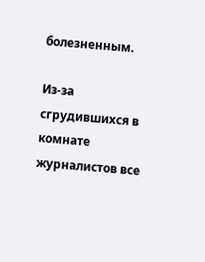болезненным.

Из-за сгрудившихся в комнате журналистов все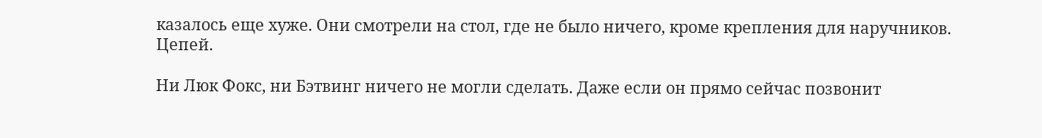казалось еще хуже. Они смотрели на стол, где не было ничего, кроме крепления для наручников. Цепей.

Ни Люк Фокс, ни Бэтвинг ничего не могли сделать. Даже если он прямо сейчас позвонит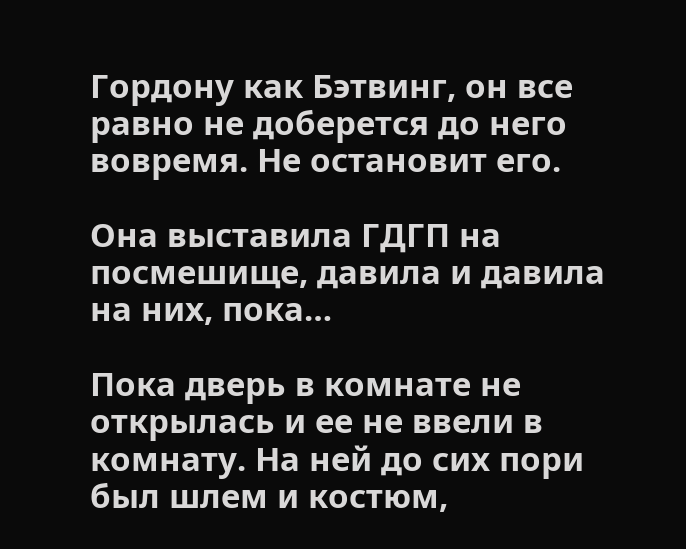Гордону как Бэтвинг, он все равно не доберется до него вовремя. Не остановит его.

Она выставила ГДГП на посмешище, давила и давила на них, пока…

Пока дверь в комнате не открылась и ее не ввели в комнату. На ней до сих пори был шлем и костюм,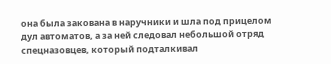она была закована в наручники и шла под прицелом дул автоматов, а за ней следовал небольшой отряд спецназовцев, который подталкивал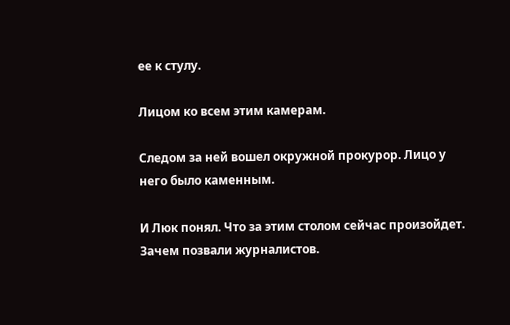ее к стулу.

Лицом ко всем этим камерам.

Следом за ней вошел окружной прокурор. Лицо у него было каменным.

И Люк понял. Что за этим столом сейчас произойдет. Зачем позвали журналистов.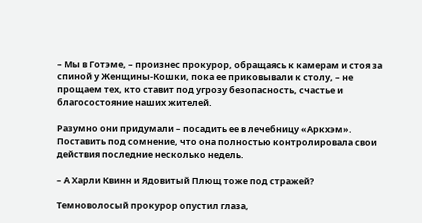– Мы в Готэме, – произнес прокурор, обращаясь к камерам и стоя за спиной у Женщины-Кошки, пока ее приковывали к столу, – не прощаем тех, кто ставит под угрозу безопасность, счастье и благосостояние наших жителей.

Разумно они придумали – посадить ее в лечебницу «Аркхэм». Поставить под сомнение, что она полностью контролировала свои действия последние несколько недель.

– А Харли Квинн и Ядовитый Плющ тоже под стражей?

Темноволосый прокурор опустил глаза,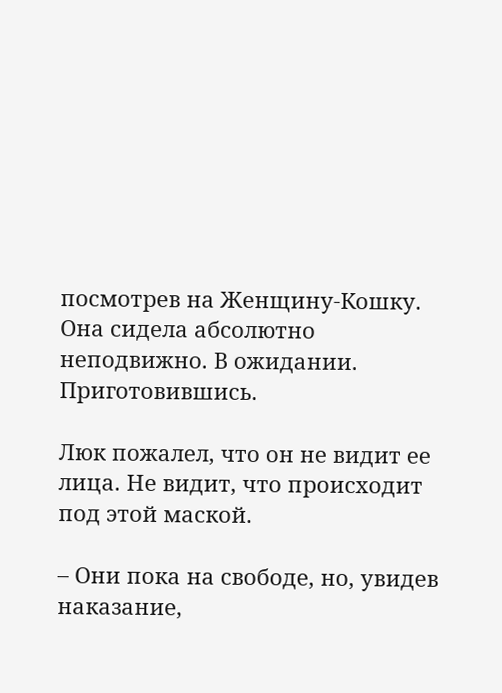посмотрев на Женщину-Кошку. Она сидела абсолютно неподвижно. В ожидании. Приготовившись.

Люк пожалел, что он не видит ее лица. Не видит, что происходит под этой маской.

– Они пока на свободе, но, увидев наказание,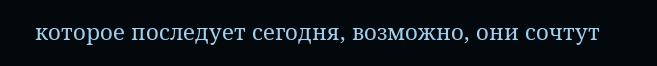которое последует сегодня, возможно, они сочтут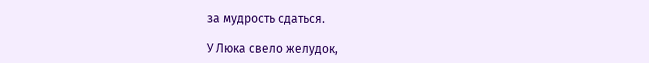за мудрость сдаться.

У Люка свело желудок,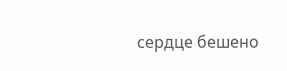сердце бешено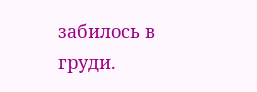забилось в груди.